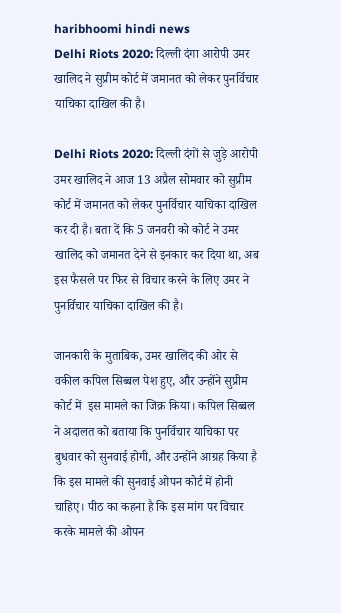haribhoomi hindi news
Delhi Riots 2020: दिल्ली दंगा आरोपी उमर खालिद ने सुप्रीम कोर्ट में जमानत को लेकर पुनर्विचार याचिका दाखिल की है।

Delhi Riots 2020: दिल्ली दंगों से जुड़े आरोपी उमर खालिद ने आज 13 अप्रैल सोमवार को सुप्रीम कोर्ट में जमानत को लेकर पुनर्विचार याचिका दाखिल कर दी है। बता दें कि 5 जनवरी को कोर्ट ने उमर खालिद को जमानत देने से इनकार कर दिया था, अब इस फैसले पर फिर से विचार करने के लिए उमर ने  पुनर्विचार याचिका दाखिल की है।

जानकारी के मुताबिक, उमर खालिद की ओर से वकील कपिल सिब्बल पेश हुए, और उन्होंने सुप्रीम कोर्ट में  इस मामले का जिक्र किया। कपिल सिब्बल ने अदालत को बताया कि पुनर्विचार याचिका पर बुधवार को सुनवाई होगी, और उन्होंने आग्रह किया है कि इस मामले की सुनवाई ओपन कोर्ट में होनी चाहिए। पीठ का कहना है कि इस मांग पर विचार करके मामले की ओपन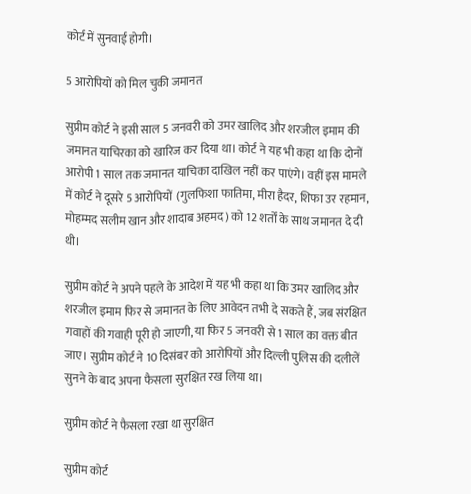कोर्ट में सुनवाई होगी।

5 आरोपियों को मिल चुकी जमानत

सुप्रीम कोर्ट ने इसी साल 5 जनवरी को उमर खालिद और शरजील इमाम की जमानत याचिरका को खारिज कर दिया था। कोर्ट ने यह भी कहा था कि दोनों आरोपी 1 साल तक जमानत याचिका दाखिल नहीं कर पाएंगे। वहीं इस मामले में कोर्ट ने दूसरे 5 आरोपियों  (गुलफिशा फातिमा, मीरा हैदर, शिफा उर रहमान, मोहम्मद सलीम खान और शादाब अहमद) को 12 शर्तों के साथ जमानत दे दी थी।

सुप्रीम कोर्ट ने अपने पहले के आदेश में यह भी कहा था कि उमर खालिद और शरजील इमाम फिर से जमानत के लिए आवेदन तभी दे सकते हैं, जब संरक्षित गवाहों की गवाही पूरी हो जाएगी, या फिर 5 जनवरी से 1 साल का वक्त बीत जाए। सुप्रीम कोर्ट ने 10 दिसंबर को आरोपियों और दिल्ली पुलिस की दलीलें सुनने के बाद अपना फैसला सुरक्षित रख लिया था।

सुप्रीम कोर्ट ने फैसला रखा था सुरक्षित

सुप्रीम कोर्ट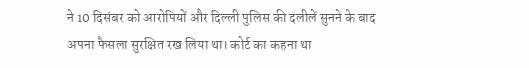ने 10 दिसंबर को आरोपियों और दिल्ली पुलिस की दलीलें सुनने के बाद अपना फैसला सुरक्षित रख लिया था। कोर्ट का कहना था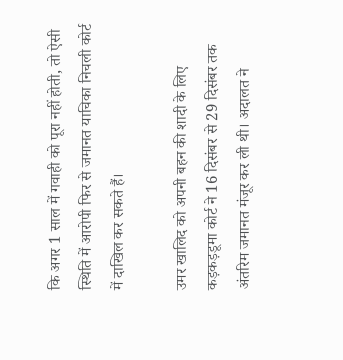कि अगर 1 साल में गवाही को पूरा नहीं होती, तो ऐसी स्थिति में आरोपी फिर से जमानत याचिका निचली कोर्ट में दाखिल कर सकते हैं।

उमर खालिद को अपनी बहन की शादी के लिए कड़कड़डूमा कोर्ट ने 16 दिसंबर से 29 दिसंबर तक अंतरिम जमानत मंजूर कर ली थी। अदालत ने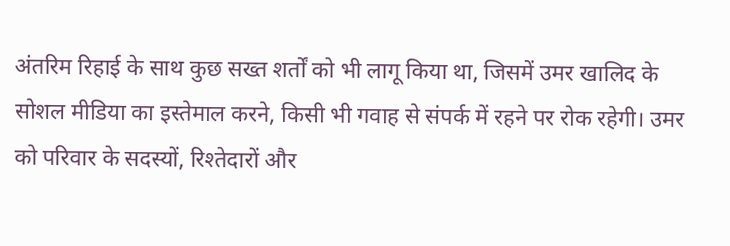अंतरिम रिहाई के साथ कुछ सख्त शर्तों को भी लागू किया था, जिसमें उमर खालिद के सोशल मीडिया का इस्तेमाल करने, किसी भी गवाह से संपर्क में रहने पर रोक रहेगी। उमर को परिवार के सदस्यों, रिश्तेदारों और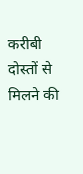करीबी दोस्तों से मिलने की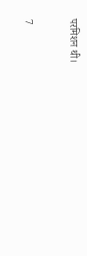परमिशन थी।

7